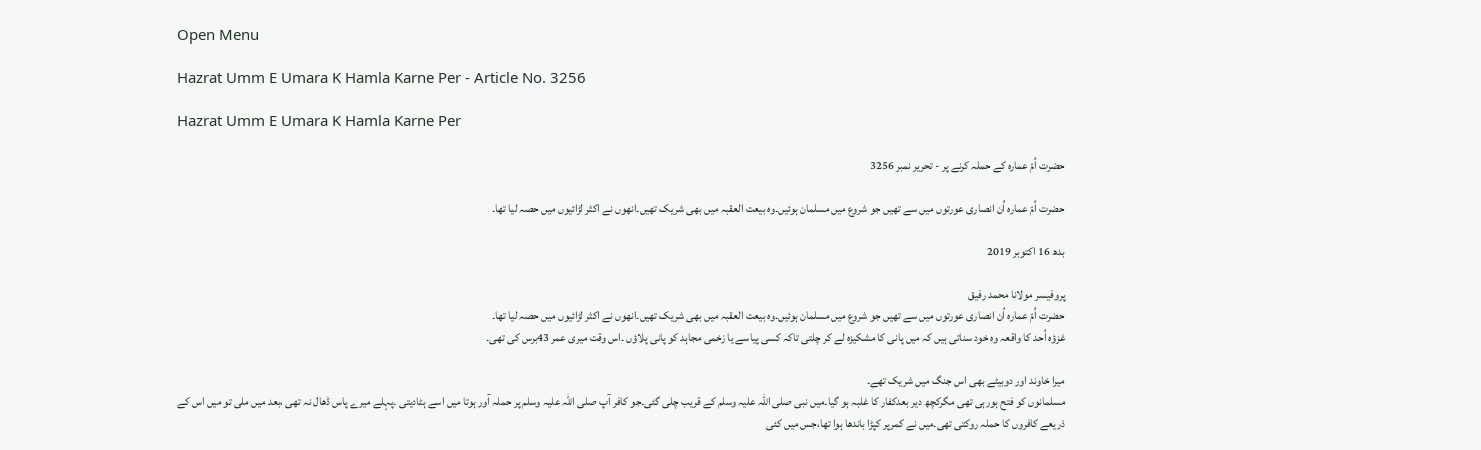Open Menu

Hazrat Umm E Umara K Hamla Karne Per - Article No. 3256

Hazrat Umm E Umara K Hamla Karne Per

حضرت اُمّ عمارہ کے حملہ کرنے پر - تحریر نمبر 3256

حضرت اُمّ عمارہ اُن انصاری عورتوں میں سے تھیں جو شروع میں مسلمان ہوئیں۔وہ بیعت العقبہ میں بھی شریک تھیں۔انھوں نے اکثر لڑائیوں میں حصہ لیا تھا۔

بدھ 16 اکتوبر 2019

پروفیسر مولانا محمد رفیق
حضرت اُمّ عمارہ اُن انصاری عورتوں میں سے تھیں جو شروع میں مسلمان ہوئیں۔وہ بیعت العقبہ میں بھی شریک تھیں۔انھوں نے اکثر لڑائیوں میں حصہ لیا تھا۔
غزؤہ اُحد کا واقعہ وہ خود سناتی ہیں کہ میں پانی کا مشکیزہ لے کر چلتی تاکہ کسی پیاسے یا زخمی مجاہد کو پانی پلاؤں ۔اس وقت میری عمر 43برس کی تھی۔

میرا خاوند اور دوبیٹے بھی اس جنگ میں شریک تھے۔
مسلمانوں کو فتح ہورہی تھی مگرکچھ دیر بعدکفار کا غلبہ ہو گیا۔میں نبی صلی اللہ علیہ وسلم کے قریب چلی گئی۔جو کافر آپ صلی اللہ علیہ وسلم پر حملہ آور ہوتا میں اسے ہٹادیتی ۔پہلے میرے پاس ڈھال نہ تھی ،بعد میں ملی تو میں اس کے ذریعے کافروں کا حملہ روکتی تھی۔میں نے کمرپر کپڑا باندھا ہوا تھا،جس میں کئی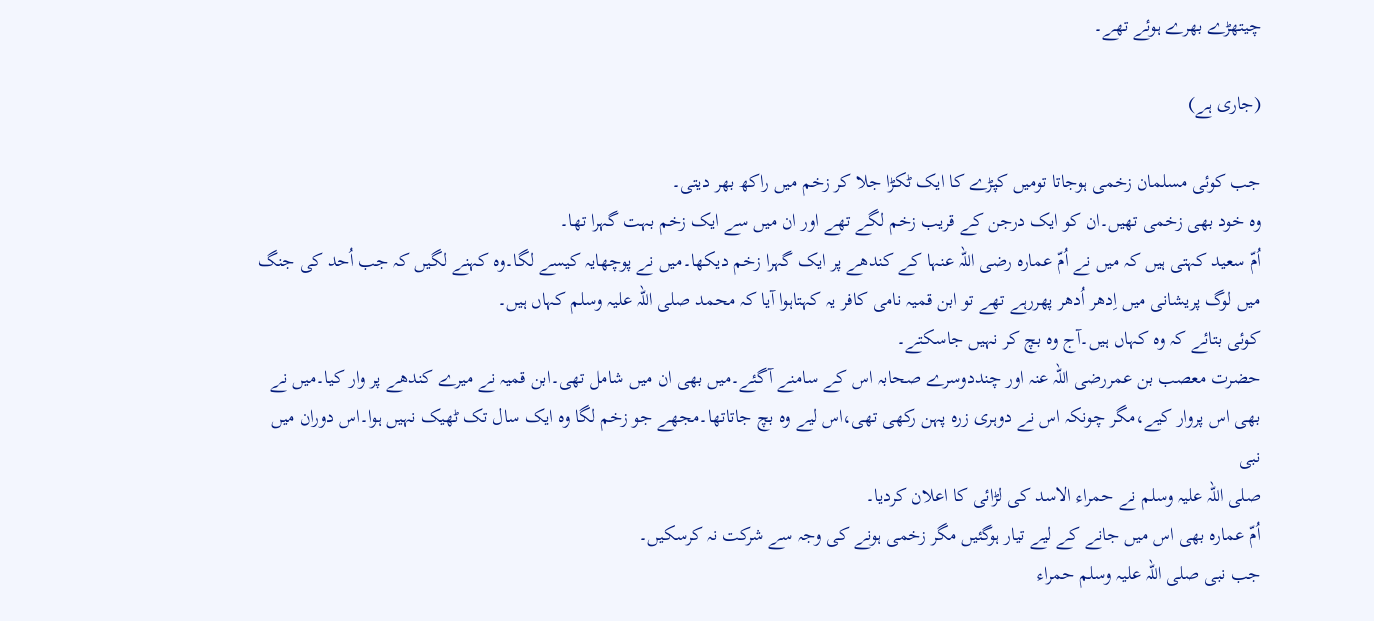چیتھڑے بھرے ہوئے تھے۔

(جاری ہے)

جب کوئی مسلمان زخمی ہوجاتا تومیں کپڑے کا ایک ٹکڑا جلا کر زخم میں راکھ بھر دیتی۔
وہ خود بھی زخمی تھیں۔ان کو ایک درجن کے قریب زخم لگے تھے اور ان میں سے ایک زخم بہت گہرا تھا۔
اُمّ سعید کہتی ہیں کہ میں نے اُمّ عمارہ رضی اللہ عنہا کے کندھے پر ایک گہرا زخم دیکھا۔میں نے پوچھایہ کیسے لگا۔وہ کہنے لگیں کہ جب اُحد کی جنگ میں لوگ پریشانی میں اِدھر اُدھر پھررہے تھے تو ابن قمیہ نامی کافر یہ کہتاہوا آیا کہ محمد صلی اللہ علیہ وسلم کہاں ہیں۔
کوئی بتائے کہ وہ کہاں ہیں۔آج وہ بچ کر نہیں جاسکتے۔
حضرت معصب بن عمررضی اللہ عنہ اور چنددوسرے صحابہ اس کے سامنے آگئے۔میں بھی ان میں شامل تھی۔ابن قمیہ نے میرے کندھے پر وار کیا۔میں نے بھی اس پروار کیے،مگر چونکہ اس نے دوہری زرہ پہن رکھی تھی،اس لیے وہ بچ جاتاتھا۔مجھے جو زخم لگا وہ ایک سال تک ٹھیک نہیں ہوا۔اس دوران میں نبی
صلی اللہ علیہ وسلم نے حمراء الاسد کی لڑائی کا اعلان کردیا۔
اُمّ عمارہ بھی اس میں جانے کے لیے تیار ہوگئیں مگر زخمی ہونے کی وجہ سے شرکت نہ کرسکیں۔
جب نبی صلی اللہ علیہ وسلم حمراء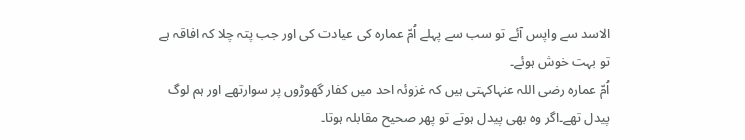الاسد سے واپس آئے تو سب سے پہلے اُمّ عمارہ کی عیادت کی اور جب پتہ چلا کہ افاقہ ہے تو بہت خوش ہوئے۔
اُمّ عمارہ رضی اللہ عنہاکہتی ہیں کہ غزوئہ احد میں کفار گھوڑوں پر سوارتھے اور ہم لوگ پیدل تھے۔اگر وہ بھی پیدل ہوتے تو پھر صحیح مقابلہ ہوتا۔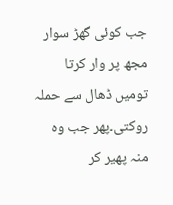جب کوئی گھڑ سوار مجھ پر وار کرتا تومیں ڈھال سے حملہ روکتی۔پھر جب وہ منہ پھیر کر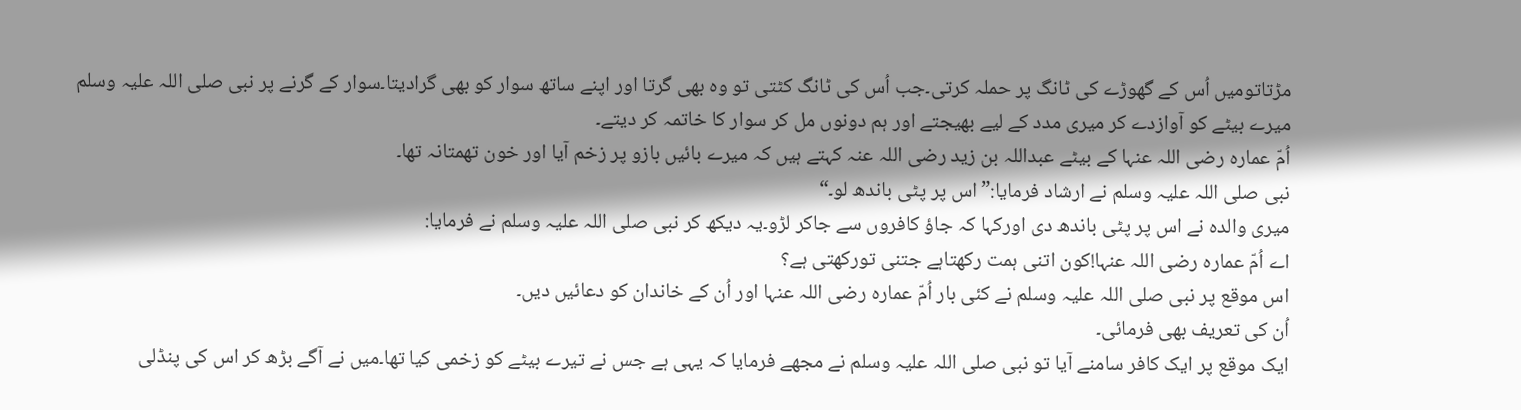مڑتاتومیں اُس کے گھوڑے کی ٹانگ پر حملہ کرتی۔جب اُس کی ٹانگ کٹتی تو وہ بھی گرتا اور اپنے ساتھ سوار کو بھی گرادیتا۔سوار کے گرنے پر نبی صلی اللہ علیہ وسلم میرے بیٹے کو آوازدے کر میری مدد کے لیے بھیجتے اور ہم دونوں مل کر سوار کا خاتمہ کر دیتے۔
اُمّ عمارہ رضی اللہ عنہا کے بیٹے عبداللہ بن زید رضی اللہ عنہ کہتے ہیں کہ میرے بائیں بازو پر زخم آیا اور خون تھمتانہ تھا۔
نبی صلی اللہ علیہ وسلم نے ارشاد فرمایا:”اس پر پٹی باندھ لو۔“
میری والدہ نے اس پر پٹی باندھ دی اورکہا کہ جاؤ کافروں سے جاکر لڑو۔یہ دیکھ کر نبی صلی اللہ علیہ وسلم نے فرمایا:
اے اُمّ عمارہ رضی اللہ عنہا!کون اتنی ہمت رکھتاہے جتنی تورکھتی ہے؟
اس موقع پر نبی صلی اللہ علیہ وسلم نے کئی بار اُمّ عمارہ رضی اللہ عنہا اور اُن کے خاندان کو دعائیں دیں۔
اُن کی تعریف بھی فرمائی۔
ایک موقع پر ایک کافر سامنے آیا تو نبی صلی اللہ علیہ وسلم نے مجھے فرمایا کہ یہی ہے جس نے تیرے بیٹے کو زخمی کیا تھا۔میں نے آگے بڑھ کر اس کی پنڈلی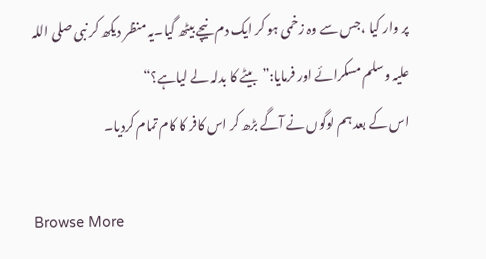پر وار کیا ،جس سے وہ زخمی ہو کر ایک دم نیچے بیٹھ گیا۔یہ منظر دیکھ کر نبی صلی اللہ علیہ وسلم مسکرائے اور فرمایا:”بیٹے کا بدلہ لے لیاہے؟“
اس کے بعد ہم لوگوں نے آگے بڑھ کر اس کافر کا کام تمام کردیا۔

Browse More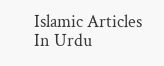Islamic Articles In Urdu